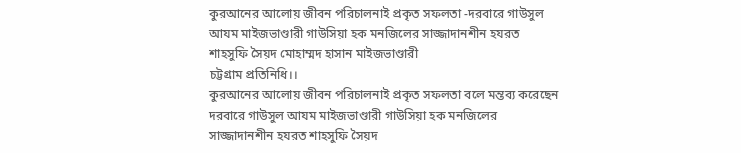কুরআনের আলোয় জীবন পরিচালনাই প্রকৃত সফলতা -দরবারে গাউসুল আযম মাইজভাণ্ডারী গাউসিয়া হক মনজিলের সাজ্জাদানশীন হযরত শাহসুফি সৈয়দ মোহাম্মদ হাসান মাইজভাণ্ডারী
চট্টগ্রাম প্রতিনিধি।।
কুরআনের আলোয় জীবন পরিচালনাই প্রকৃত সফলতা বলে মন্তব্য করেছেন দরবারে গাউসুল আযম মাইজভাণ্ডারী গাউসিয়া হক মনজিলের সাজ্জাদানশীন হযরত শাহসুফি সৈয়দ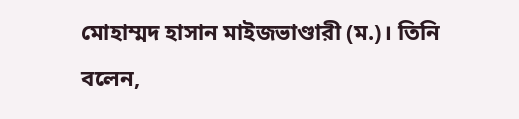মোহাম্মদ হাসান মাইজভাণ্ডারী (ম.)। তিনি বলেন,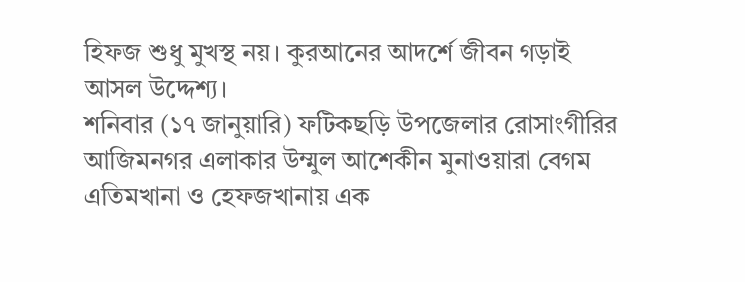হিফজ শুধু মুখস্থ নয়। কুরআনের আদর্শে জীবন গড়াই আসল উদ্দেশ্য।
শনিবার (১৭ জানুয়ারি) ফটিকছড়ি উপজেলার রোসাংগীরির আজিমনগর এলাকার উম্মুল আশেকীন মুনাওয়ারা বেগম এতিমখানা ও হেফজখানায় এক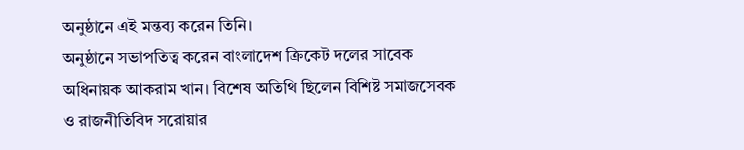অনুষ্ঠানে এই মন্তব্য করেন তিনি।
অনুষ্ঠানে সভাপতিত্ব করেন বাংলাদেশ ক্রিকেট দলের সাবেক অধিনায়ক আকরাম খান। বিশেষ অতিথি ছিলেন বিশিষ্ট সমাজসেবক ও রাজনীতিবিদ সরোয়ার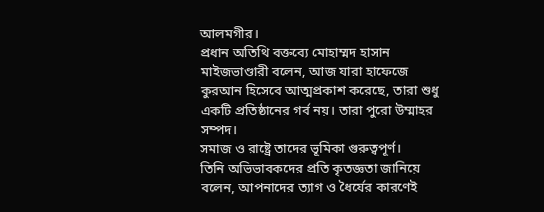আলমগীর।
প্রধান অতিথি বক্তব্যে মোহাম্মদ হাসান মাইজভাণ্ডারী বলেন, আজ যারা হাফেজে কুরআন হিসেবে আত্মপ্রকাশ করেছে, তারা শুধু একটি প্রতিষ্ঠানের গর্ব নয়। তারা পুরো উম্মাহর সম্পদ।
সমাজ ও রাষ্ট্রে তাদের ভূমিকা গুরুত্বপূর্ণ।
তিনি অভিভাবকদের প্রতি কৃতজ্ঞতা জানিয়ে বলেন, আপনাদের ত্যাগ ও ধৈর্যের কারণেই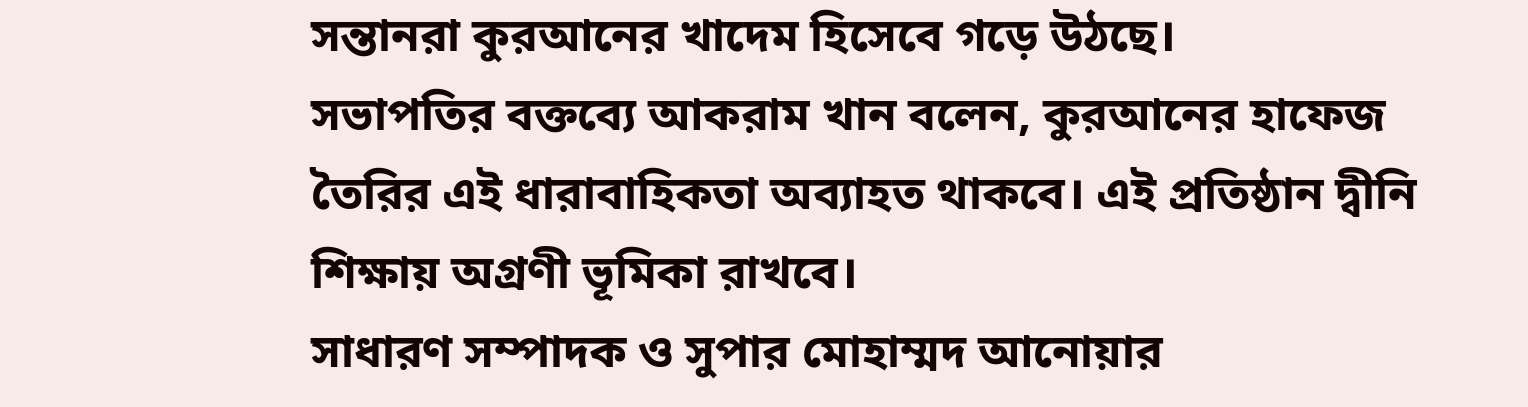সন্তানরা কুরআনের খাদেম হিসেবে গড়ে উঠছে।
সভাপতির বক্তব্যে আকরাম খান বলেন, কুরআনের হাফেজ তৈরির এই ধারাবাহিকতা অব্যাহত থাকবে। এই প্রতিষ্ঠান দ্বীনি শিক্ষায় অগ্রণী ভূমিকা রাখবে।
সাধারণ সম্পাদক ও সুপার মোহাম্মদ আনোয়ার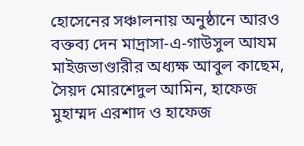হোসেনের সঞ্চালনায় অনুষ্ঠানে আরও বক্তব্য দেন মাদ্রাসা-এ-গাউসুল আযম মাইজভাণ্ডারীর অধ্যক্ষ আবুল কাছেম, সৈয়দ মোরশেদুল আমিন, হাফেজ মুহাম্মদ এরশাদ ও হাফেজ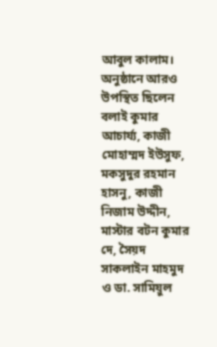আবুল কালাম।
অনুষ্ঠানে আরও উপস্থিত ছিলেন বলাই কুমার আচার্য্য, কাজী মোহাম্মদ ইউসুফ, মকসুদুর রহমান হাসনু, কাজী নিজাম উদ্দীন, মাস্টার বটন কুমার দে, সৈয়দ সাকলাইন মাহমুদ ও ডা. সামিয়ুল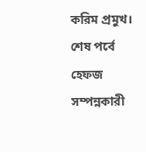করিম প্রমুখ।
শেষ পর্বে হেফজ সম্পন্নকারী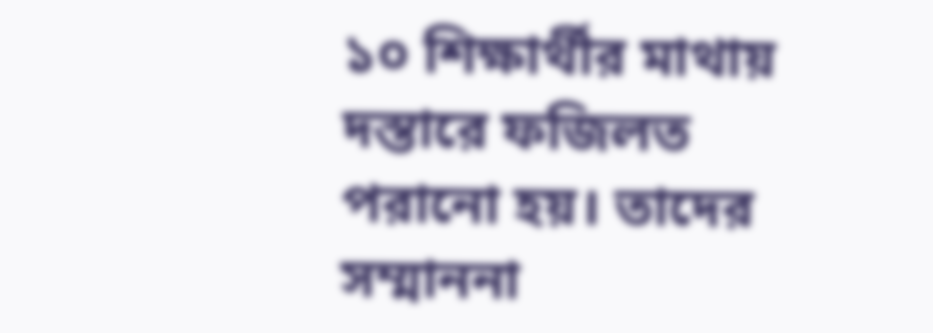১০ শিক্ষার্থীর মাথায় দস্তারে ফজিলত পরানো হয়। তাদের সম্মাননা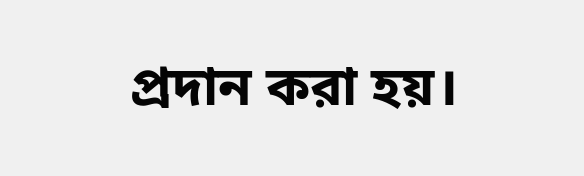প্রদান করা হয়।